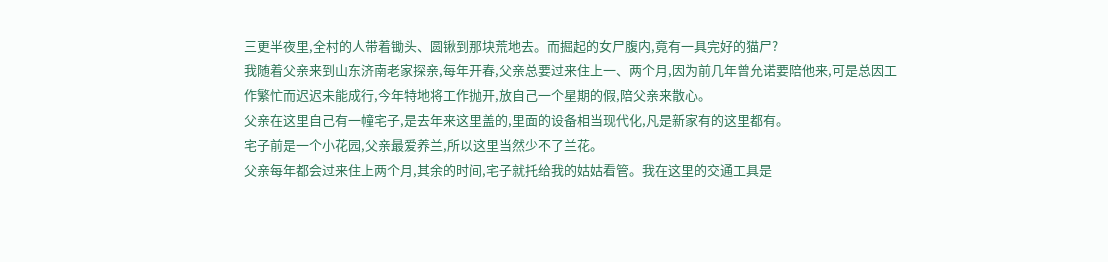三更半夜里,全村的人带着锄头、圆锹到那块荒地去。而掘起的女尸腹内,竟有一具完好的猫尸?
我随着父亲来到山东济南老家探亲,每年开春,父亲总要过来住上一、两个月,因为前几年曾允诺要陪他来,可是总因工作繁忙而迟迟未能成行,今年特地将工作抛开,放自己一个星期的假,陪父亲来散心。
父亲在这里自己有一幢宅子,是去年来这里盖的,里面的设备相当现代化,凡是新家有的这里都有。
宅子前是一个小花园,父亲最爱养兰,所以这里当然少不了兰花。
父亲每年都会过来住上两个月,其余的时间,宅子就托给我的姑姑看管。我在这里的交通工具是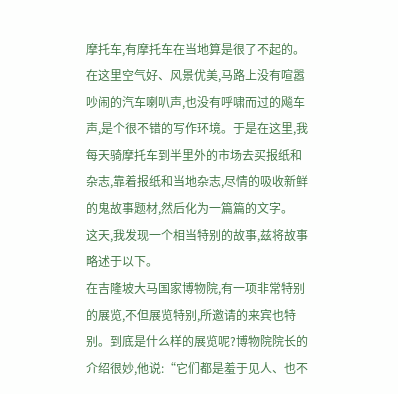摩托车,有摩托车在当地算是很了不起的。
在这里空气好、风景优美,马路上没有喧嚣吵闹的汽车喇叭声,也没有呼啸而过的飚车声,是个很不错的写作环境。于是在这里,我每天骑摩托车到半里外的市场去买报纸和杂志,靠着报纸和当地杂志,尽情的吸收新鲜的鬼故事题材,然后化为一篇篇的文字。
这天,我发现一个相当特别的故事,兹将故事略述于以下。
在吉隆坡大马国家博物院,有一项非常特别的展览,不但展览特别,所邀请的来宾也特别。到底是什么样的展览呢?博物院院长的介绍很妙,他说:“它们都是羞于见人、也不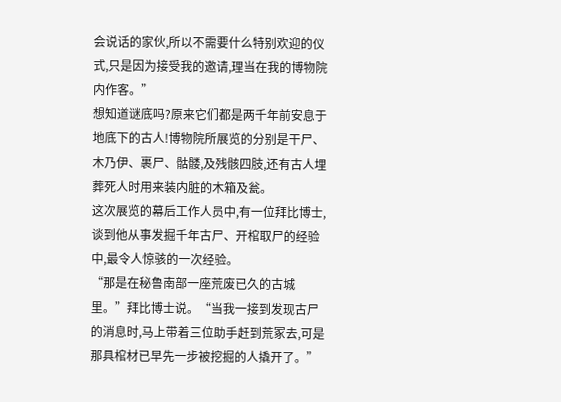会说话的家伙,所以不需要什么特别欢迎的仪式,只是因为接受我的邀请,理当在我的博物院内作客。”
想知道谜底吗?原来它们都是两千年前安息于地底下的古人!博物院所展览的分别是干尸、木乃伊、裹尸、骷髅,及残骸四肢,还有古人埋葬死人时用来装内脏的木箱及瓮。
这次展览的幕后工作人员中,有一位拜比博士,谈到他从事发掘千年古尸、开棺取尸的经验中,最令人惊骇的一次经验。
“那是在秘鲁南部一座荒废已久的古城里。”拜比博士说。“当我一接到发现古尸的消息时,马上带着三位助手赶到荒冢去,可是那具棺材已早先一步被挖掘的人撬开了。”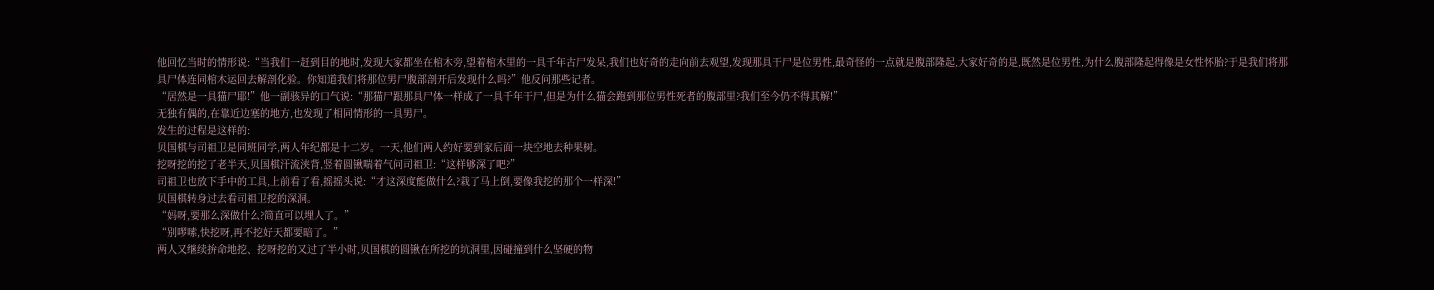他回忆当时的情形说:“当我们一赶到目的地时,发现大家都坐在棺木旁,望着棺木里的一具千年古尸发呆,我们也好奇的走向前去观望,发现那具干尸是位男性,最奇怪的一点就是腹部隆起,大家好奇的是,既然是位男性,为什么腹部隆起得像是女性怀胎?于是我们将那具尸体连同棺木运回去解剖化验。你知道我们将那位男尸腹部剖开后发现什么吗?”他反问那些记者。
“居然是一具猫尸耶!”他一副骇异的口气说:“那猫尸跟那具尸体一样成了一具千年干尸,但是为什么猫会跑到那位男性死者的腹部里?我们至今仍不得其解!”
无独有偶的,在靠近边塞的地方,也发现了相同情形的一具男尸。
发生的过程是这样的:
贝国棋与司祖卫是同班同学,两人年纪都是十二岁。一天,他们两人约好要到家后面一块空地去种果树。
挖呀挖的挖了老半天,贝国棋汗流浃背,竖着圆锹喘着气问司祖卫:“这样够深了吧?”
司祖卫也放下手中的工具,上前看了看,摇摇头说:“才这深度能做什么?栽了马上倒,要像我挖的那个一样深!”
贝国棋转身过去看司祖卫挖的深洞。
“妈呀,要那么深做什么?简直可以埋人了。”
“别啰嗦,快挖呀,再不挖好天都要暗了。”
两人又继续拚命地挖、挖呀挖的又过了半小时,贝国棋的圆锹在所挖的坑洞里,因碰撞到什么坚硬的物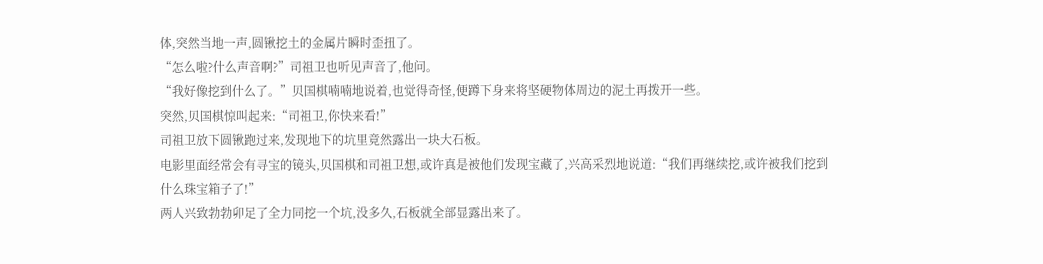体,突然当地一声,圆锹挖土的金属片瞬时歪扭了。
“怎么啦?什么声音啊?”司祖卫也听见声音了,他问。
“我好像挖到什么了。”贝国棋喃喃地说着,也觉得奇怪,便蹲下身来将坚硬物体周边的泥土再拨开一些。
突然,贝国棋惊叫起来:“司祖卫,你快来看!”
司祖卫放下圆锹跑过来,发现地下的坑里竟然露出一块大石板。
电影里面经常会有寻宝的镜头,贝国棋和司祖卫想,或许真是被他们发现宝藏了,兴高采烈地说道:“我们再继续挖,或许被我们挖到什么珠宝箱子了!”
两人兴致勃勃卯足了全力同挖一个坑,没多久,石板就全部显露出来了。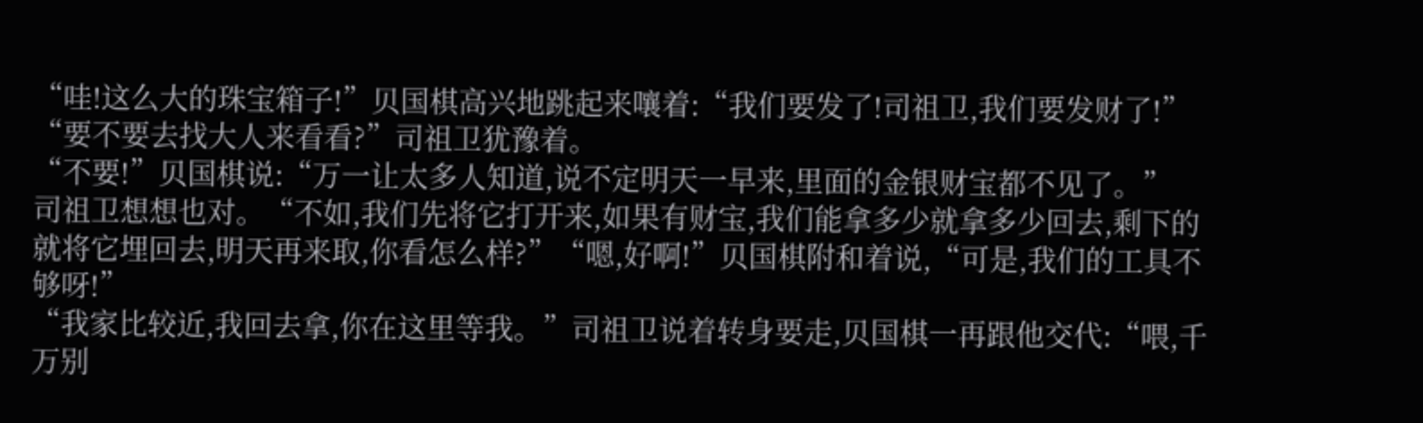“哇!这么大的珠宝箱子!”贝国棋高兴地跳起来嚷着:“我们要发了!司祖卫,我们要发财了!”
“要不要去找大人来看看?”司祖卫犹豫着。
“不要!”贝国棋说:“万一让太多人知道,说不定明天一早来,里面的金银财宝都不见了。”
司祖卫想想也对。“不如,我们先将它打开来,如果有财宝,我们能拿多少就拿多少回去,剩下的就将它埋回去,明天再来取,你看怎么样?”“嗯,好啊!”贝国棋附和着说,“可是,我们的工具不够呀!”
“我家比较近,我回去拿,你在这里等我。”司祖卫说着转身要走,贝国棋一再跟他交代:“喂,千万别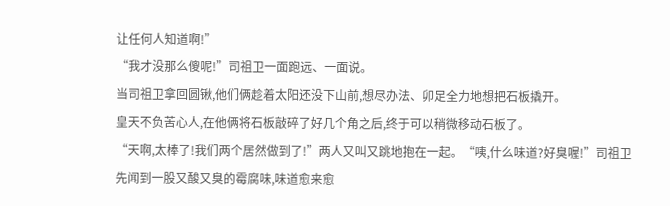让任何人知道啊!”
“我才没那么傻呢!”司祖卫一面跑远、一面说。
当司祖卫拿回圆锹,他们俩趁着太阳还没下山前,想尽办法、卯足全力地想把石板撬开。
皇天不负苦心人,在他俩将石板敲碎了好几个角之后,终于可以稍微移动石板了。
“天啊,太棒了!我们两个居然做到了!”两人又叫又跳地抱在一起。“咦,什么味道?好臭喔!”司祖卫先闻到一股又酸又臭的霉腐味,味道愈来愈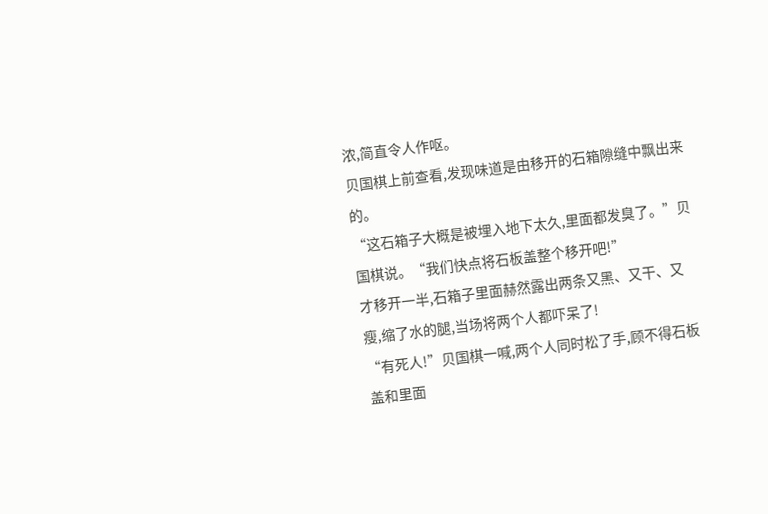浓,简直令人作呕。
贝国棋上前查看,发现味道是由移开的石箱隙缝中飘出来的。
“这石箱子大概是被埋入地下太久,里面都发臭了。”贝国棋说。“我们快点将石板盖整个移开吧!”
才移开一半,石箱子里面赫然露出两条又黑、又干、又瘦,缩了水的腿,当场将两个人都吓呆了!
“有死人!”贝国棋一喊,两个人同时松了手,顾不得石板盖和里面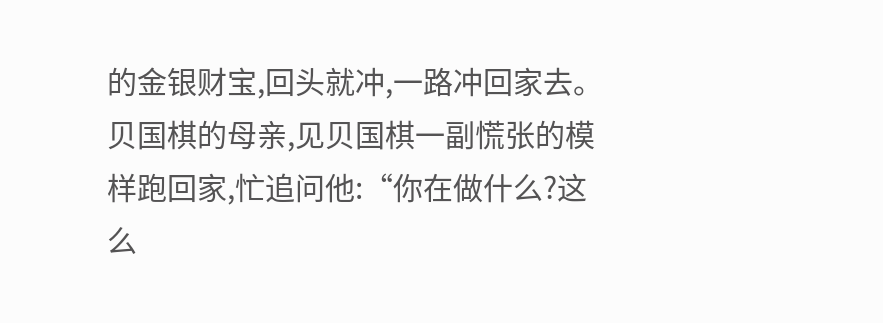的金银财宝,回头就冲,一路冲回家去。
贝国棋的母亲,见贝国棋一副慌张的模样跑回家,忙追问他:“你在做什么?这么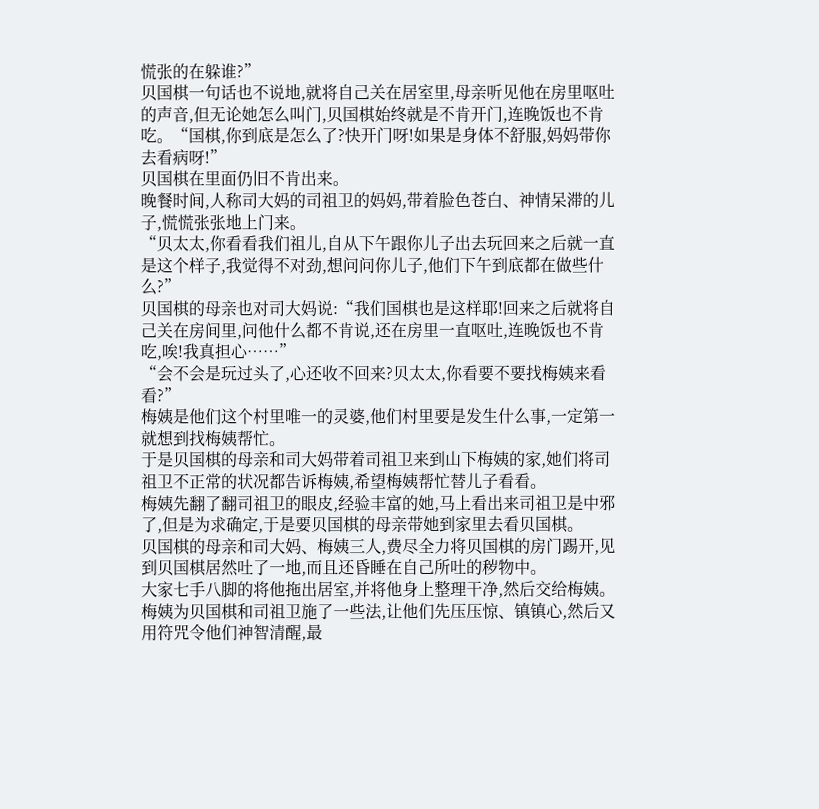慌张的在躲谁?”
贝国棋一句话也不说地,就将自己关在居室里,母亲听见他在房里呕吐的声音,但无论她怎么叫门,贝国棋始终就是不肯开门,连晚饭也不肯吃。“国棋,你到底是怎么了?快开门呀!如果是身体不舒服,妈妈带你去看病呀!”
贝国棋在里面仍旧不肯出来。
晚餐时间,人称司大妈的司祖卫的妈妈,带着脸色苍白、神情呆滞的儿子,慌慌张张地上门来。
“贝太太,你看看我们祖儿,自从下午跟你儿子出去玩回来之后就一直是这个样子,我觉得不对劲,想问问你儿子,他们下午到底都在做些什么?”
贝国棋的母亲也对司大妈说:“我们国棋也是这样耶!回来之后就将自己关在房间里,问他什么都不肯说,还在房里一直呕吐,连晚饭也不肯吃,唉!我真担心……”
“会不会是玩过头了,心还收不回来?贝太太,你看要不要找梅姨来看看?”
梅姨是他们这个村里唯一的灵婆,他们村里要是发生什么事,一定第一就想到找梅姨帮忙。
于是贝国棋的母亲和司大妈带着司祖卫来到山下梅姨的家,她们将司祖卫不正常的状况都告诉梅姨,希望梅姨帮忙替儿子看看。
梅姨先翻了翻司祖卫的眼皮,经验丰富的她,马上看出来司祖卫是中邪了,但是为求确定,于是要贝国棋的母亲带她到家里去看贝国棋。
贝国棋的母亲和司大妈、梅姨三人,费尽全力将贝国棋的房门踢开,见到贝国棋居然吐了一地,而且还昏睡在自己所吐的秽物中。
大家七手八脚的将他拖出居室,并将他身上整理干净,然后交给梅姨。梅姨为贝国棋和司祖卫施了一些法,让他们先压压惊、镇镇心,然后又用符咒令他们神智清醒,最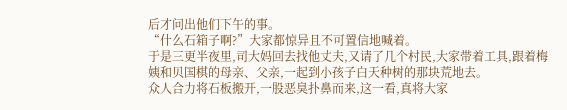后才问出他们下午的事。
“什么石箱子啊?”大家都惊异且不可置信地喊着。
于是三更半夜里,司大妈回去找他丈夫,又请了几个村民,大家带着工具,跟着梅姨和贝国棋的母亲、父亲,一起到小孩子白天种树的那块荒地去。
众人合力将石板搬开,一股恶臭扑鼻而来,这一看,真将大家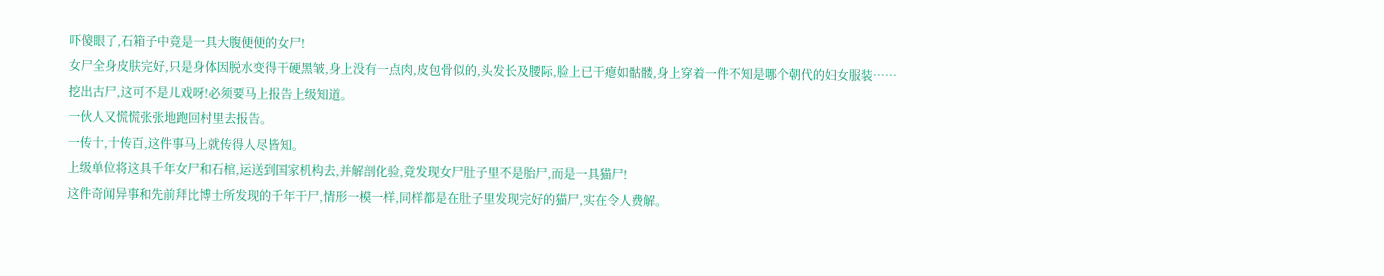吓傻眼了,石箱子中竟是一具大腹便便的女尸!
女尸全身皮肤完好,只是身体因脱水变得干硬黑皱,身上没有一点肉,皮包骨似的,头发长及腰际,脸上已干瘪如骷髅,身上穿着一件不知是哪个朝代的妇女服装……
挖出古尸,这可不是儿戏呀!必须要马上报告上级知道。
一伙人又慌慌张张地跑回村里去报告。
一传十,十传百,这件事马上就传得人尽皆知。
上级单位将这具千年女尸和石棺,运送到国家机构去,并解剖化验,竟发现女尸肚子里不是胎尸,而是一具猫尸!
这件奇闻异事和先前拜比博士所发现的千年干尸,情形一模一样,同样都是在肚子里发现完好的猫尸,实在令人费解。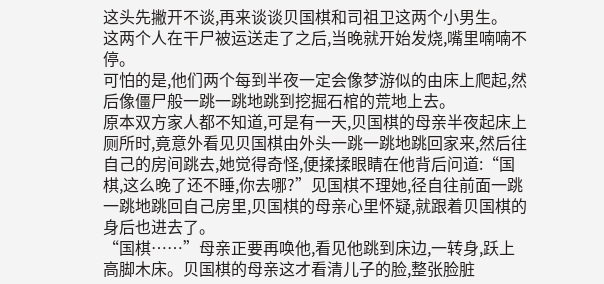这头先撇开不谈,再来谈谈贝国棋和司祖卫这两个小男生。
这两个人在干尸被运送走了之后,当晚就开始发烧,嘴里喃喃不停。
可怕的是,他们两个每到半夜一定会像梦游似的由床上爬起,然后像僵尸般一跳一跳地跳到挖掘石棺的荒地上去。
原本双方家人都不知道,可是有一天,贝国棋的母亲半夜起床上厕所时,竟意外看见贝国棋由外头一跳一跳地跳回家来,然后往自己的房间跳去,她觉得奇怪,便揉揉眼睛在他背后问道:“国棋,这么晚了还不睡,你去哪?”见国棋不理她,径自往前面一跳一跳地跳回自己房里,贝国棋的母亲心里怀疑,就跟着贝国棋的身后也进去了。
“国棋……”母亲正要再唤他,看见他跳到床边,一转身,跃上高脚木床。贝国棋的母亲这才看清儿子的脸,整张脸脏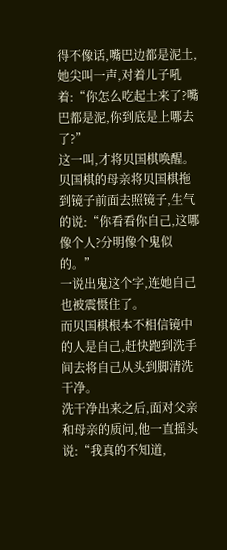得不像话,嘴巴边都是泥土,她尖叫一声,对着儿子吼着:“你怎么吃起土来了?嘴巴都是泥,你到底是上哪去了?”
这一叫,才将贝国棋唤醒。
贝国棋的母亲将贝国棋拖到镜子前面去照镜子,生气的说:“你看看你自己,这哪像个人?分明像个鬼似的。”
一说出鬼这个字,连她自己也被震慑住了。
而贝国棋根本不相信镜中的人是自己,赶快跑到洗手间去将自己从头到脚清洗干净。
洗干净出来之后,面对父亲和母亲的质问,他一直摇头说:“我真的不知道,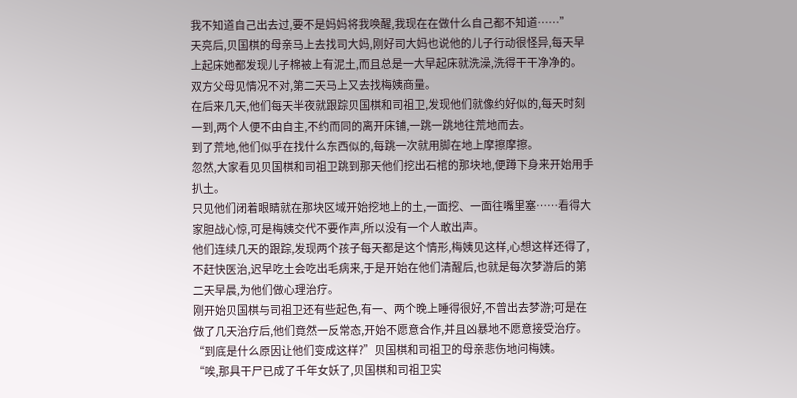我不知道自己出去过,要不是妈妈将我唤醒,我现在在做什么自己都不知道……”
天亮后,贝国棋的母亲马上去找司大妈,刚好司大妈也说他的儿子行动很怪异,每天早上起床她都发现儿子棉被上有泥土,而且总是一大早起床就洗澡,洗得干干净净的。
双方父母见情况不对,第二天马上又去找梅姨商量。
在后来几天,他们每天半夜就跟踪贝国棋和司祖卫,发现他们就像约好似的,每天时刻一到,两个人便不由自主,不约而同的离开床铺,一跳一跳地往荒地而去。
到了荒地,他们似乎在找什么东西似的,每跳一次就用脚在地上摩擦摩擦。
忽然,大家看见贝国棋和司祖卫跳到那天他们挖出石棺的那块地,便蹲下身来开始用手扒土。
只见他们闭着眼睛就在那块区域开始挖地上的土,一面挖、一面往嘴里塞……看得大家胆战心惊,可是梅姨交代不要作声,所以没有一个人敢出声。
他们连续几天的跟踪,发现两个孩子每天都是这个情形,梅姨见这样,心想这样还得了,不赶快医治,迟早吃土会吃出毛病来,于是开始在他们清醒后,也就是每次梦游后的第二天早晨,为他们做心理治疗。
刚开始贝国棋与司祖卫还有些起色,有一、两个晚上睡得很好,不曾出去梦游;可是在做了几天治疗后,他们竟然一反常态,开始不愿意合作,并且凶暴地不愿意接受治疗。
“到底是什么原因让他们变成这样?”贝国棋和司祖卫的母亲悲伤地问梅姨。
“唉,那具干尸已成了千年女妖了,贝国棋和司祖卫实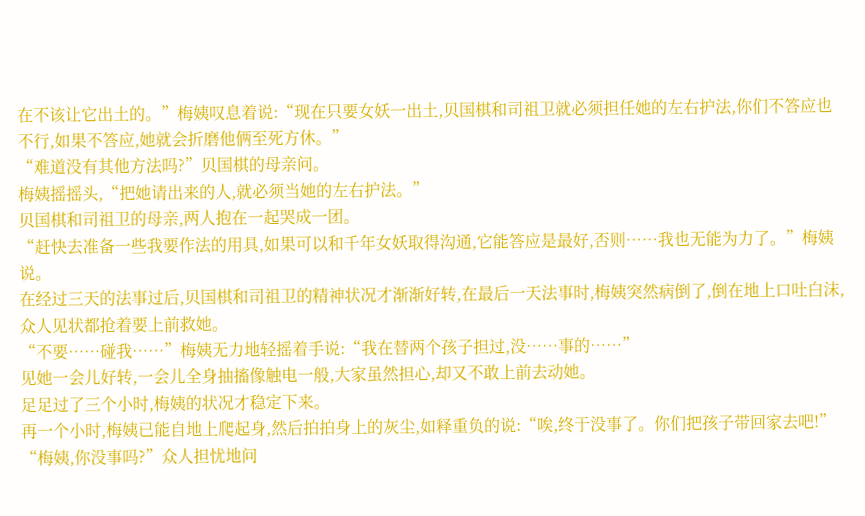在不该让它出土的。”梅姨叹息着说:“现在只要女妖一出土,贝国棋和司祖卫就必须担任她的左右护法,你们不答应也不行,如果不答应,她就会折磨他俩至死方休。”
“难道没有其他方法吗?”贝国棋的母亲问。
梅姨摇摇头,“把她请出来的人,就必须当她的左右护法。”
贝国棋和司祖卫的母亲,两人抱在一起哭成一团。
“赶快去准备一些我要作法的用具,如果可以和千年女妖取得沟通,它能答应是最好,否则……我也无能为力了。”梅姨说。
在经过三天的法事过后,贝国棋和司祖卫的精神状况才渐渐好转,在最后一天法事时,梅姨突然病倒了,倒在地上口吐白沫,众人见状都抢着要上前救她。
“不要……碰我……”梅姨无力地轻摇着手说:“我在替两个孩子担过,没……事的……”
见她一会儿好转,一会儿全身抽搐像触电一般,大家虽然担心,却又不敢上前去动她。
足足过了三个小时,梅姨的状况才稳定下来。
再一个小时,梅姨已能自地上爬起身,然后拍拍身上的灰尘,如释重负的说:“唉,终于没事了。你们把孩子带回家去吧!”
“梅姨,你没事吗?”众人担忧地问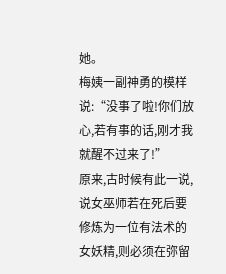她。
梅姨一副神勇的模样说:“没事了啦!你们放心,若有事的话,刚才我就醒不过来了!”
原来,古时候有此一说,说女巫师若在死后要修炼为一位有法术的女妖精,则必须在弥留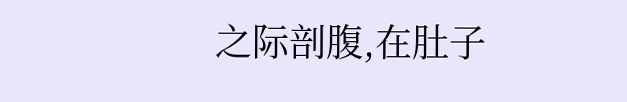之际剖腹,在肚子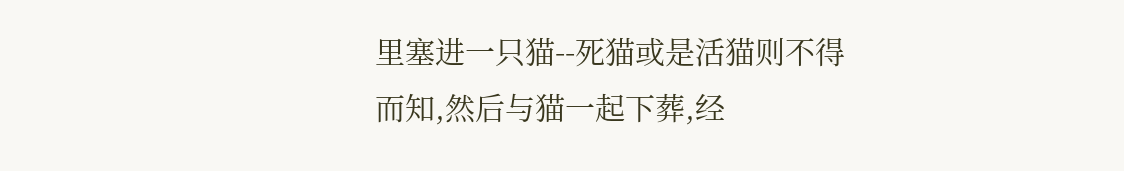里塞进一只猫--死猫或是活猫则不得而知,然后与猫一起下葬,经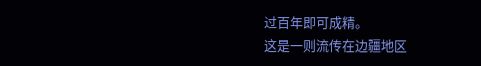过百年即可成精。
这是一则流传在边疆地区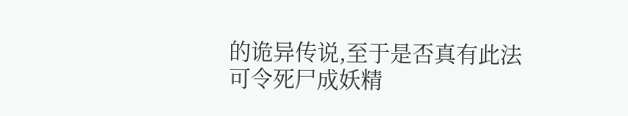的诡异传说,至于是否真有此法可令死尸成妖精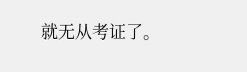就无从考证了。